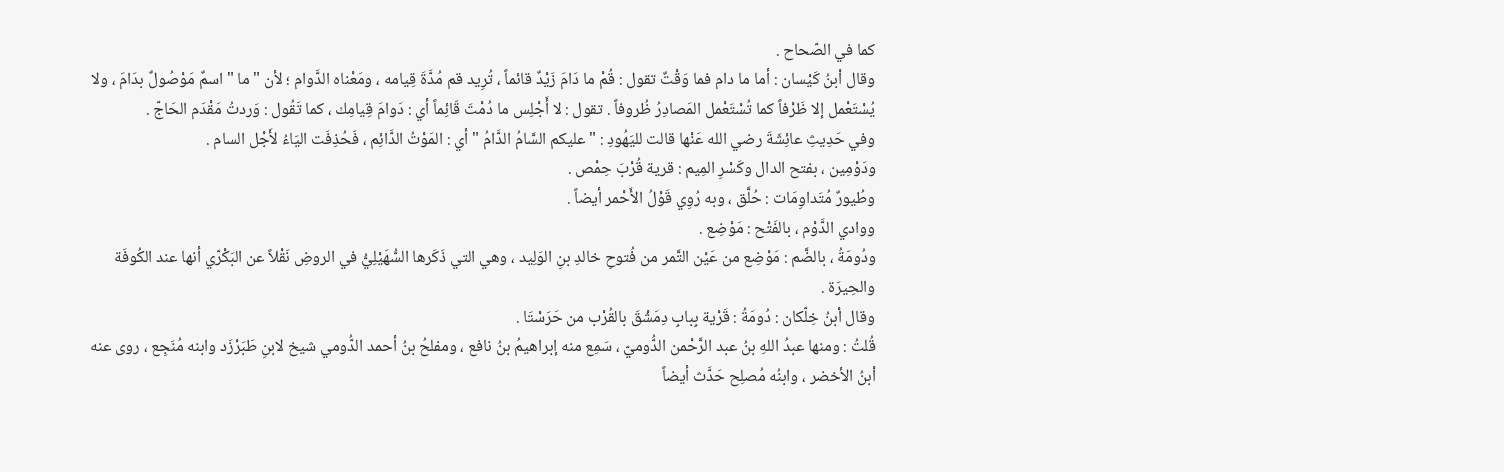كما في الصّحاح .
وقال اْبنُ كَيْسان : أما ما دام فما وَقْتٌ تقول : قُمْ ما دَامَ زَيْدٌ قائماً ، تُرِيد قم مُدَّةَ قِيامه ، ومَعْناه الدَّوام ؛ لأن " ما " اسمٌ مَوْصُولٌ بدَامَ ، ولا يُسْتَعْمل إلا ظَرْفاً كما تُسْتَعْمل المَصادِرُ ظُروفاً . تقول : لا أَجْلِس ما دُمْتَ قَائِماً أي : دَوامَ قِيامِك ، كما تَقُول : وَردتُ مَقْدَم الحَاجّ .
وفي حَدِيثِ عائِشَةَ رضي الله عَنْها قالت لليَهُودِ : " عليكم السَّامُ الدَّامُ " أي : المَوْتُ الدَّائِم ، فَحُذِفَت اليَاءُ لأَجْل السام .
ودَوْمِين ، بفتح الدال وكَسْرِ المِيم : قرية قُرْبَ حِمْص .
وطُيورٌ مُتَداوِمَات : حُلَّق ، وبه رُوِي قَوْلُ الأَحْمر أيضاً .
ووادي الدَّوْم ، بالفَتْح : مَوْضِع .
ودُومَةُ ، بالضَّم : مَوْضِع من عَيْن التَّمر من فُتوحِ خالدِ بنِ الوَلِيد ، وهي التي ذَكَرها السُّهَيْلِيُّ في الروضِ نَقْلاً عن البَكْرّي أنها عند الكُوفَة والحِيرَة .
وقال اْبنُ خِلّكان : دُومَةُ : قَرْية بِبابِ دِمَشْقَ بالقُرْب من حَرَسْتَا .
قُلتُ : ومنها عبدُ اللهِ بنُ عبد الرَّحْمن الدُّوميّ ، سَمِع منه إبراهيمُ بنُ نافع ، ومفلحُ بنُ أحمد الدُّومي شيخ لابنِ طَبَرْزَد وابنه مُنَجِع ، روى عنه اْبنُ الأخضر ، وابنُه مُصلِح حَدَّث أيضاً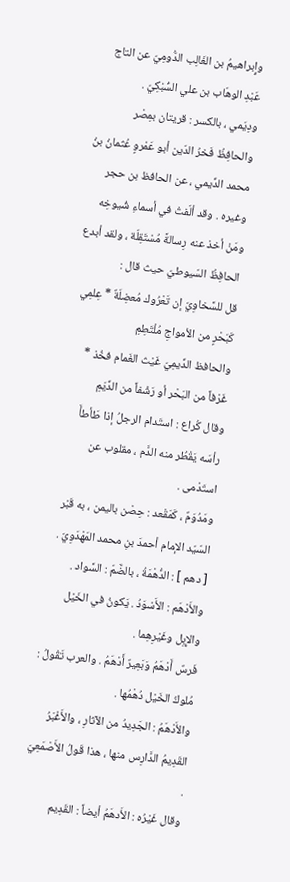وإِبراهيمُ بن الغَالِب الدُّومِيّ عن التاج عَبْدِ الوهّاب بن علي السُّبْكِيّ .
ودِيَمي ، بالكسر : قريتان بمِصْر والحافِظُ فَخرُ الدّين أبو عَمْروٍ عُثمانُ بنُ محمد الدِّيمي ، عن الحافظ بن حجر وغيره . وقد ألّفتُ في أسماءِ شُيوخِه ومَنْ أخذ عنه رِسالةً مُسْتَقِلّة ، ولقد أبدع الحافِظُ السّيوطيّ حيث قال :
قل للسَّخاوِيّ إن تَعْرُوك مُعضِلَةٌ * عِلمِي كَبَحْرٍ من الأمواجِ مُلْتَطِمِ
والحافظ الدِّيمِيّ غَيْث الغَمام فخُذ * غَرْفاً من البَحْر أو رَشْفاً من الدِّيَمِ
وقال كُراع : استَدام الرجلُ إذا طَأطأَ رأسَه يَقْطُر منه الدَّم ، مقلوب عن استَدْمى .
ومَدُوَمٌ ، كَمَقْعد : حِصْن باليمن ، به قَبْر السّيّد الإمام أحمدَ بنِ محمد المَهْدَوِيّ .
[ دهم ] : الدُّهْمَةُ ، بالضَّمّ : السَّواد .
والأَدْهَم : الأَسْوَدُ . يَكونُ في الخَيْل والإِبِل وغَيْرِهِما .
فَرسٌ أَدْهَمُ وَبَعِيرٌ أَدْهَمُ . والعرب تَقُولُ : مُلوكُ الخَيْل دُهْمُها .
والأَدْهَمُ : الجَدِيدُ من الآثارِ ، والأَغْبَرُ القَدِيمُ الدَّارِس منها ، هذا قَولُ الأَصْمَعِيّ .
وقال غَيْرُه : الأَدهَمُ أيضاً : القَدِيم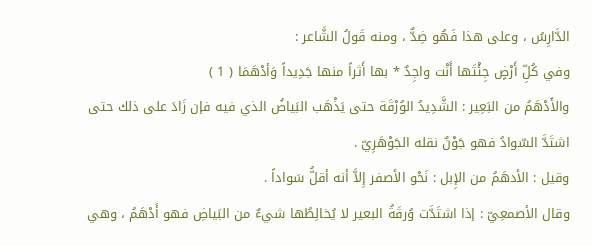الدَّارِسُ ، وعلى هذا فَهُو ضِدٌّ ، ومنه قَولُ الشَّاعر :
وفي كُلِّ أَرْضٍ جِئْتَها أَنْت واجِدٌ * بها أَثراً منها جَدِيداً وَأدْهَمَا ( 1 )
والأَدْهَمُ من البَعِير : الشَّدِيدُ الوُرْقَة حتى يَذْهَب البَياضُ الذي فيه فإن زَادَ على ذلك حتى اشتَدَّ السّوادُ فهو جَوْنٌ نقله الجَوْهَرِيّ .
وقيل : الأدهَمُ من الإِبل : نَحْو الأصفر إِلاَّ أنه أقلُّ سَواداً .
وقال الأصمعِيّ : إذا اشتَدَّت وُرقَةُ البعير لا يُخالِطُها شيءٌ من البَياضِ فهو أَدْهَمُ ، وهي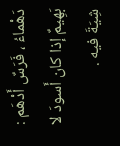دَهْماءُ ، فَرَسٌ أَدْهَم : بَهِيمٌ إذا كان أَسودَ لا شِيَةَ فيه .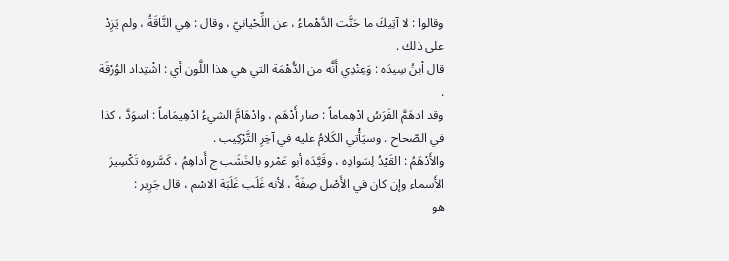وقالوا : لا آتِيكَ ما حَنَّت الدَّهْماءُ ، عن اللِّحْيانيّ ، وقال : هِي النَّاقَةُ ، ولم يَزِدْ على ذلك .
قال اْبنُ سِيدَه : وَعِنْدِي أَنَّه من الدُّهْمَة التي هي هذا اللَّون أي : اشْتِداد الوُرْقَة .
وقد ادهَمَّ الفَرَسُ ادْهِماماً : صار أَدْهَم ، وادْهَامَّ الشيءُ ادْهِيمَاماً : اسوَدَّ ، كذا في الصّحاح . وسيَأْتي الكَلامُ عليه في آخِرِ التَّرْكِيب .
والأَدْهَمُ : القَيْدُ لِسَوادِه ، وقَيَّدَه أبو عَمْرو بالخَشَب ج أَداهِمُ ، كَسَّروه تَكْسِيرَ الأَسماء وإن كان في الأَصْل صِفَةً ، لأنه غَلَب غَلَبَة الاسْم ، قال جَرِير :
هو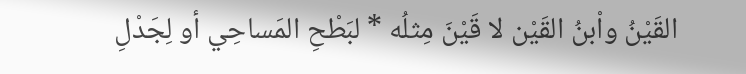القَيْنُ واْبنُ القَيْن لا قَيْنَ مِثلُه * لبَطْحِ المَساحِي أو لِجَدْلِ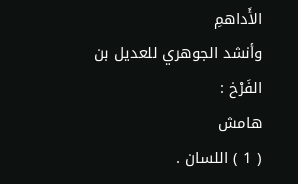الأَداهمِ
وأنشد الجوهري للعديل بن الفَرْخ :
هامش
( 1 ) اللسان .